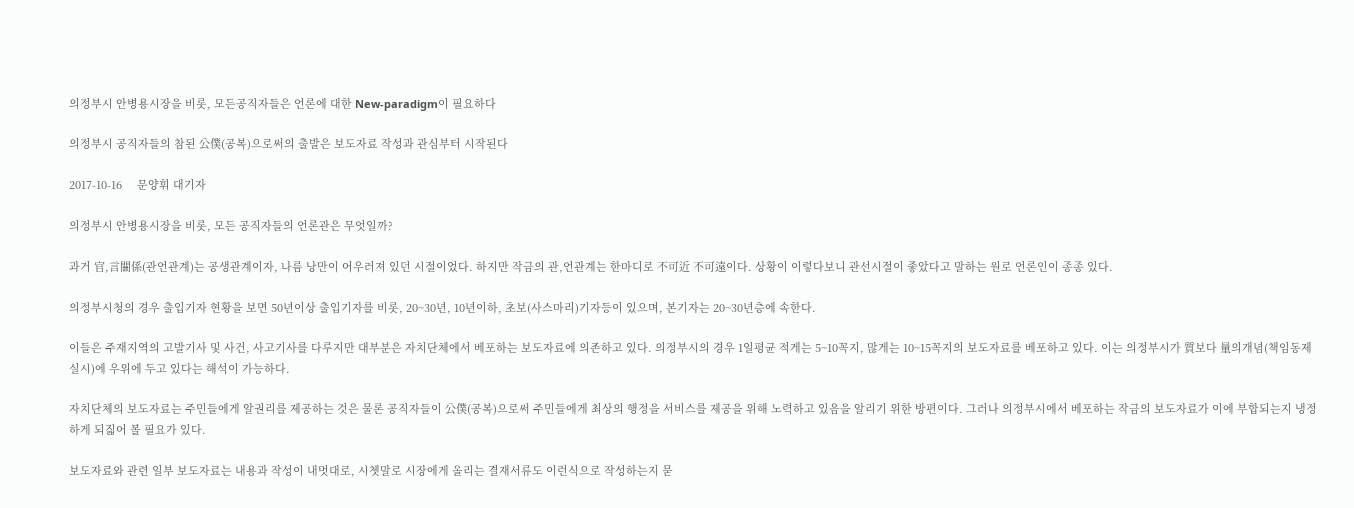의정부시 안병용시장을 비롯, 모든공직자들은 언론에 대한 New-paradigm이 필요하다

의정부시 공직자들의 참된 公僕(공복)으로써의 출발은 보도자료 작성과 관심부터 시작된다

2017-10-16     문양휘 대기자

의정부시 안병용시장을 비롯, 모든 공직자들의 언론관은 무엇일까?

과거 官,言關係(관언관계)는 공생관계이자, 나름 낭만이 어우러져 있던 시절이었다. 하지만 작금의 관,언관계는 한마디로 不可近 不可遠이다. 상황이 이렇다보니 관선시절이 좋았다고 말하는 원로 언론인이 종종 있다.

의정부시청의 경우 출입기자 현황을 보면 50년이상 출입기자를 비롯, 20~30년, 10년이하, 초보(사스마리)기자등이 있으며, 본기자는 20~30년층에 속한다.

이들은 주재지역의 고발기사 및 사건, 사고기사를 다루지만 대부분은 자치단체에서 베포하는 보도자료에 의존하고 있다. 의정부시의 경우 1일평균 적게는 5~10꼭지, 많게는 10~15꼭지의 보도자료를 베포하고 있다. 이는 의정부시가 質보다 量의개념(책임동제실시)에 우위에 두고 있다는 해석이 가능하다.

자치단체의 보도자료는 주민들에게 알권리를 제공하는 것은 물론 공직자들이 公僕(공복)으로써 주민들에게 최상의 행정을 서비스를 제공을 위해 노력하고 있음을 알리기 위한 방편이다. 그러나 의정부시에서 베포하는 작금의 보도자료가 이에 부합되는지 냉정하게 되짋어 볼 필요가 있다.

보도자료와 관련 일부 보도자료는 내용과 작성이 내멋대로, 시쳇말로 시장에게 올리는 결재서류도 이런식으로 작성하는지 묻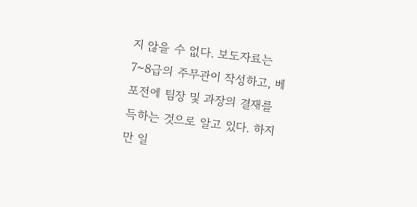지 않을 수 없다. 보도자료는 7~8급의 주무관이 작성하고, 베포전에 팀장 및 과장의 결재를 득하는 것으로 알고 있다. 하지만 일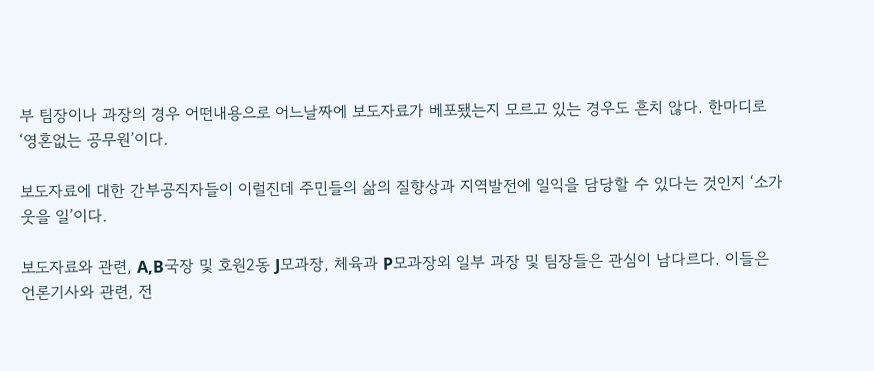부 팀장이나 과장의 경우 어떤내용으로 어느날짜에 보도자료가 베포됐는지 모르고 있는 경우도 흔치 않다. 한마디로 ‘영혼없는 공무원’이다.

보도자료에 대한 간부공직자들이 이럴진데 주민들의 삶의 질향상과 지역발전에 일익을 담당할 수 있다는 것인지 ‘소가웃을 일’이다.

보도자료와 관련, A,B국장 및 호원2동 J모과장, 체육과 P모과장외 일부 과장 및 팀장들은 관심이 남다르다. 이들은 언론기사와 관련, 전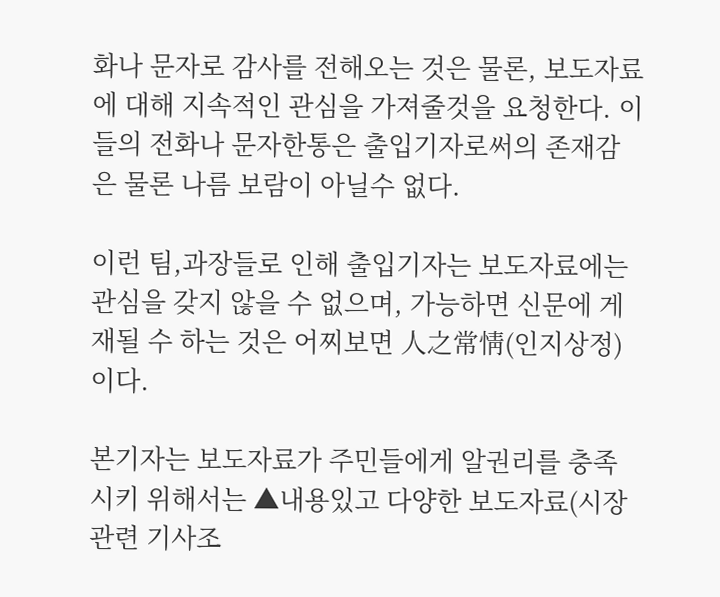화나 문자로 감사를 전해오는 것은 물론, 보도자료에 대해 지속적인 관심을 가져줄것을 요청한다. 이들의 전화나 문자한통은 출입기자로써의 존재감은 물론 나름 보람이 아닐수 없다.

이런 팀,과장들로 인해 출입기자는 보도자료에는 관심을 갖지 않을 수 없으며, 가능하면 신문에 게재될 수 하는 것은 어찌보면 人之常情(인지상정)이다.

본기자는 보도자료가 주민들에게 알권리를 충족시키 위해서는 ▲내용있고 다양한 보도자료(시장관련 기사조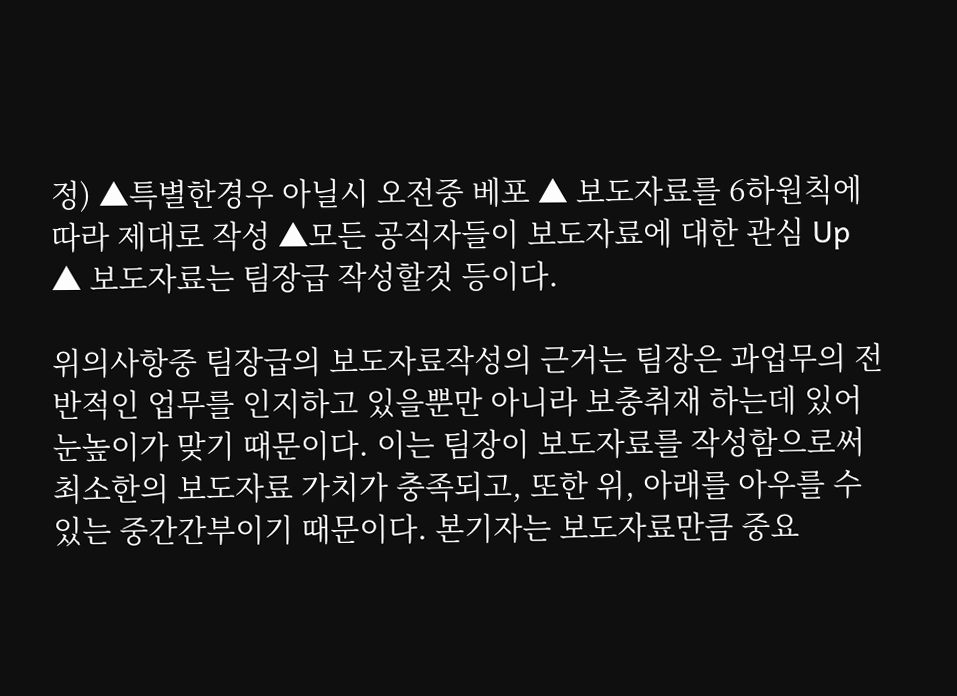정) ▲특별한경우 아닐시 오전중 베포 ▲ 보도자료를 6하원칙에 따라 제대로 작성 ▲모든 공직자들이 보도자료에 대한 관심 Up ▲ 보도자료는 팀장급 작성할것 등이다.

위의사항중 팀장급의 보도자료작성의 근거는 팀장은 과업무의 전반적인 업무를 인지하고 있을뿐만 아니라 보충취재 하는데 있어 눈높이가 맞기 때문이다. 이는 팀장이 보도자료를 작성함으로써 최소한의 보도자료 가치가 충족되고, 또한 위, 아래를 아우를 수 있는 중간간부이기 때문이다. 본기자는 보도자료만큼 중요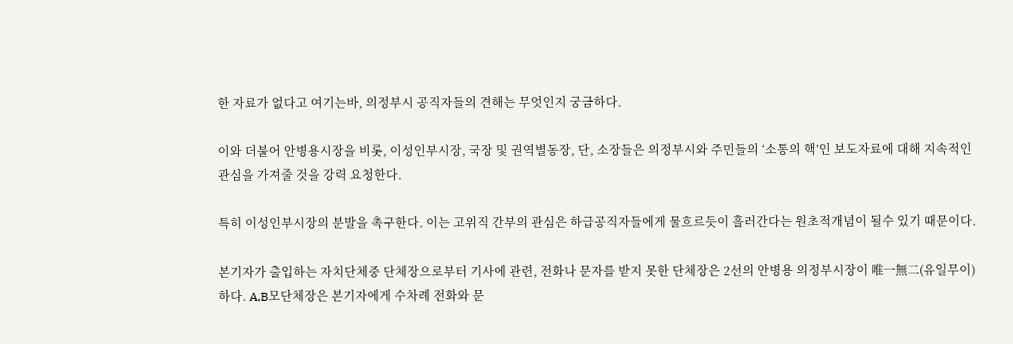한 자료가 없다고 여기는바, 의정부시 공직자들의 견해는 무엇인지 궁금하다.

이와 더불어 안병용시장을 비롯, 이성인부시장, 국장 및 권역별동장, 단, 소장들은 의정부시와 주민들의 ‘소통의 핵’인 보도자료에 대해 지속적인 관심을 가져줄 것을 강력 요청한다.

특히 이성인부시장의 분발을 촉구한다. 이는 고위직 간부의 관심은 하급공직자들에게 물흐르듯이 흘러간다는 원초적개념이 될수 있기 때문이다.

본기자가 출입하는 자치단체중 단체장으로부터 기사에 관련, 전화나 문자를 받지 못한 단체장은 2선의 안병용 의정부시장이 唯一無二(유일무이)하다. A,B모단체장은 본기자에게 수차례 전화와 문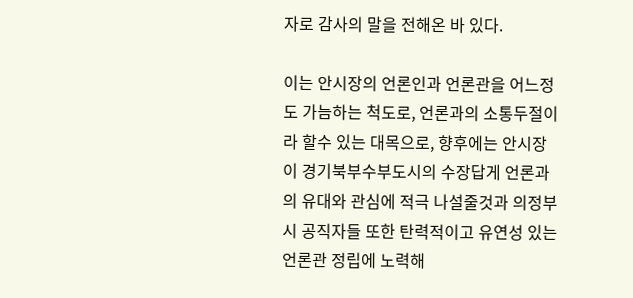자로 감사의 말을 전해온 바 있다.

이는 안시장의 언론인과 언론관을 어느정도 가늠하는 척도로, 언론과의 소통두절이라 할수 있는 대목으로, 향후에는 안시장이 경기북부수부도시의 수장답게 언론과의 유대와 관심에 적극 나설줄것과 의정부시 공직자들 또한 탄력적이고 유연성 있는 언론관 정립에 노력해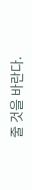줄 것을 바란다.